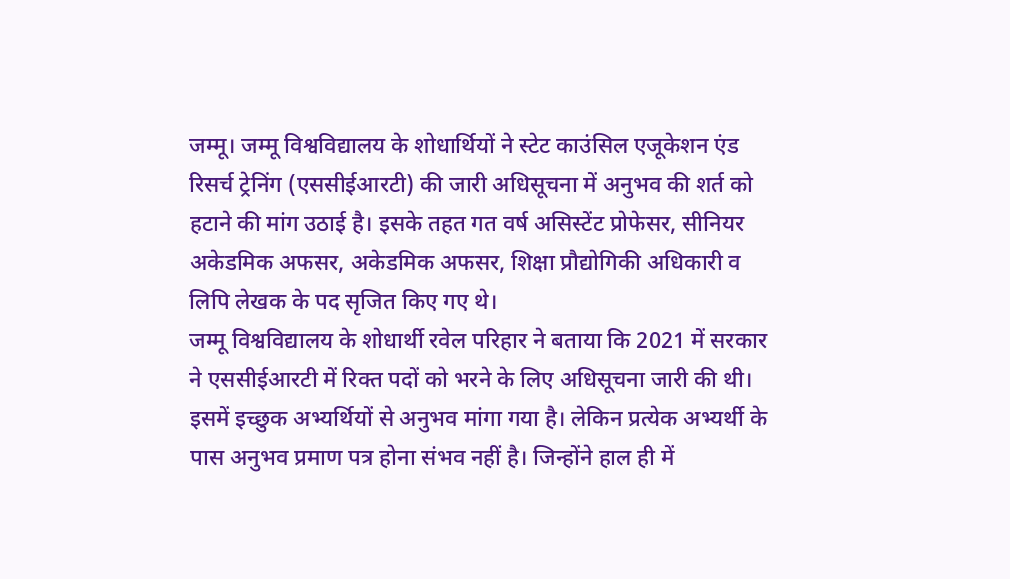जम्मू। जम्मू विश्वविद्यालय के शोधार्थियों ने स्टेट काउंसिल एजूकेशन एंड रिसर्च ट्रेनिंग (एससीईआरटी) की जारी अधिसूचना में अनुभव की शर्त को हटाने की मांग उठाई है। इसके तहत गत वर्ष असिस्टेंट प्रोफेसर, सीनियर अकेडमिक अफसर, अकेडमिक अफसर, शिक्षा प्रौद्योगिकी अधिकारी व लिपि लेखक के पद सृजित किए गए थे।
जम्मू विश्वविद्यालय के शोधार्थी रवेल परिहार ने बताया कि 2021 में सरकार ने एससीईआरटी में रिक्त पदों को भरने के लिए अधिसूचना जारी की थी। इसमें इच्छुक अभ्यर्थियों से अनुभव मांगा गया है। लेकिन प्रत्येक अभ्यर्थी के पास अनुभव प्रमाण पत्र होना संभव नहीं है। जिन्होंने हाल ही में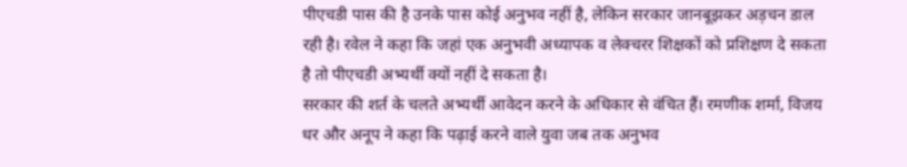पीएचडी पास की है उनके पास कोई अनुभव नहीं है, लेकिन सरकार जानबूझकर अड़चन डाल रही है। रवेल ने कहा कि जहां एक अनुभवी अध्यापक व लेक्चरर शिक्षकों को प्रशिक्षण दे सकता है तो पीएचडी अभ्यर्थी क्यों नहीं दे सकता है।
सरकार की शर्त के चलते अभ्यर्थी आवेदन करने के अधिकार से वंचित हैं। रमणीक शर्मा, विजय धर और अनूप ने कहा कि पढ़ाई करने वाले युवा जब तक अनुभव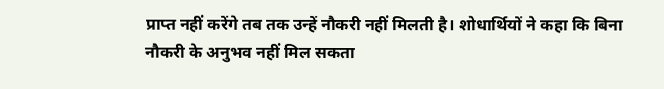प्राप्त नहीं करेंगे तब तक उन्हें नौकरी नहीं मिलती है। शोधार्थियों ने कहा कि बिना नौकरी के अनुभव नहीं मिल सकता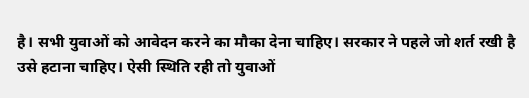है। सभी युवाओं को आवेदन करने का मौका देना चाहिए। सरकार ने पहले जो शर्त रखी है उसे हटाना चाहिए। ऐसी स्थिति रही तो युवाओं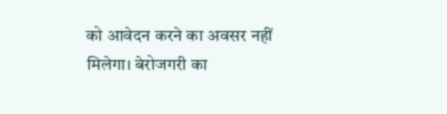को आवेदन करने का अवसर नहीं मिलेगा। बेरोजगरी का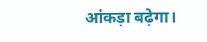आंकड़ा बढ़ेगा।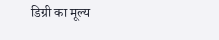डिग्री का मूल्य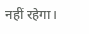नहीं रहेगा।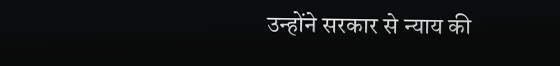उन्होंने सरकार से न्याय की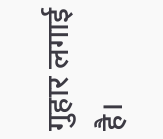गुहार लगाई है।